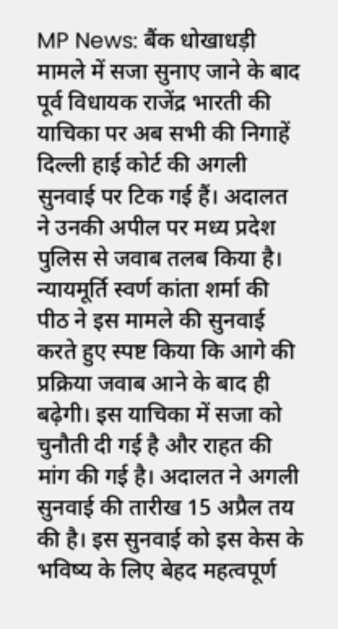MP News: बैंक धोखाधड़ी मामले में सजा सुनाए जाने के बाद पूर्व विधायक राजेंद्र भारती की याचिका पर अब सभी की निगाहें दिल्ली हाई कोर्ट की अगली सुनवाई पर टिक गई हैं। अदालत ने उनकी अपील पर मध्य प्रदेश पुलिस से जवाब तलब किया है। न्यायमूर्ति स्वर्ण कांता शर्मा की पीठ ने इस मामले की सुनवाई करते हुए स्पष्ट किया कि आगे की प्रक्रिया जवाब आने के बाद ही बढ़ेगी। इस याचिका में सजा को चुनौती दी गई है और राहत की मांग की गई है। अदालत ने अगली सुनवाई की तारीख 15 अप्रैल तय की है। इस सुनवाई को इस केस के भविष्य के लिए बेहद महत्वपूर्ण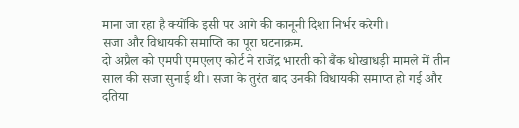माना जा रहा है क्योंकि इसी पर आगे की कानूनी दिशा निर्भर करेगी।
सजा और विधायकी समाप्ति का पूरा घटनाक्रम.
दो अप्रैल को एमपी एमएलए कोर्ट ने राजेंद्र भारती को बैंक धोखाधड़ी मामले में तीन साल की सजा सुनाई थी। सजा के तुरंत बाद उनकी विधायकी समाप्त हो गई और दतिया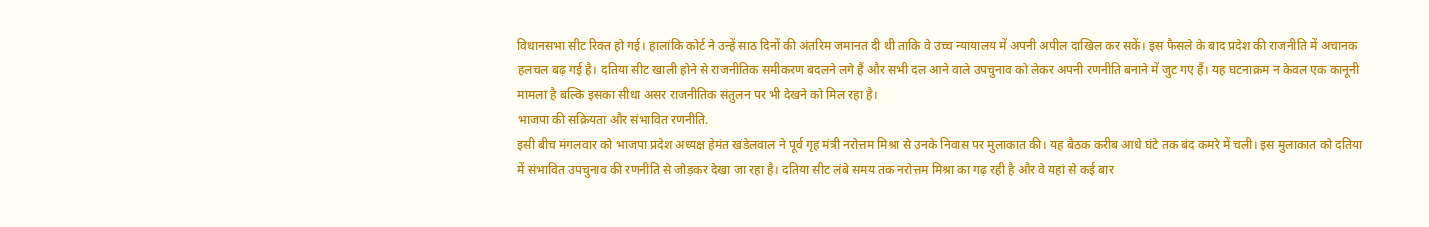विधानसभा सीट रिक्त हो गई। हालांकि कोर्ट ने उन्हें साठ दिनों की अंतरिम जमानत दी थी ताकि वे उच्च न्यायालय में अपनी अपील दाखिल कर सकें। इस फैसले के बाद प्रदेश की राजनीति में अचानक हलचल बढ़ गई है। दतिया सीट खाली होने से राजनीतिक समीकरण बदलने लगे हैं और सभी दल आने वाले उपचुनाव को लेकर अपनी रणनीति बनाने में जुट गए हैं। यह घटनाक्रम न केवल एक कानूनी मामला है बल्कि इसका सीधा असर राजनीतिक संतुलन पर भी देखने को मिल रहा है।
भाजपा की सक्रियता और संभावित रणनीति.
इसी बीच मंगलवार को भाजपा प्रदेश अध्यक्ष हेमंत खंडेलवाल ने पूर्व गृह मंत्री नरोत्तम मिश्रा से उनके निवास पर मुलाकात की। यह बैठक करीब आधे घंटे तक बंद कमरे में चली। इस मुलाकात को दतिया में संभावित उपचुनाव की रणनीति से जोड़कर देखा जा रहा है। दतिया सीट लंबे समय तक नरोत्तम मिश्रा का गढ़ रही है और वे यहां से कई बार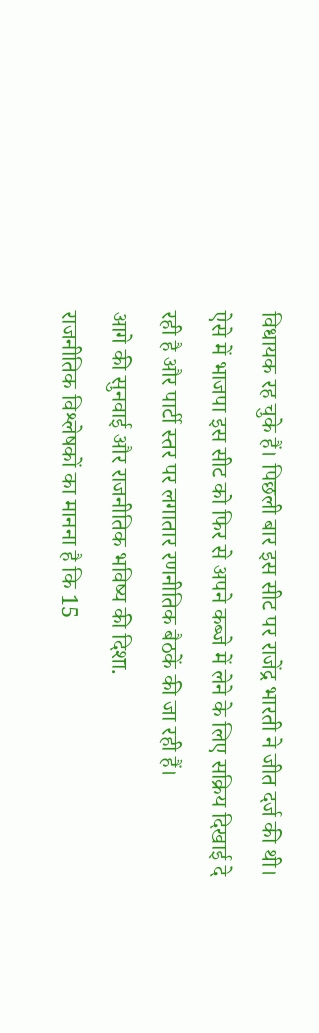विधायक रह चुके हैं। पिछली बार इस सीट पर राजेंद्र भारती ने जीत दर्ज की थी। ऐसे में भाजपा इस सीट को फिर से अपने कब्जे में लेने के लिए सक्रिय दिखाई दे रही है और पार्टी स्तर पर लगातार रणनीतिक बैठकें की जा रही हैं।
आगे की सुनवाई और राजनीतिक भविष्य की दिशा.
राजनीतिक विश्लेषकों का मानना है कि 15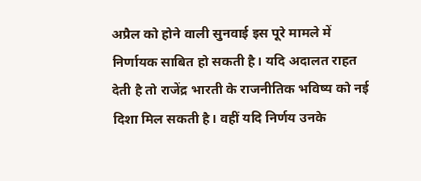अप्रैल को होने वाली सुनवाई इस पूरे मामले में निर्णायक साबित हो सकती है। यदि अदालत राहत देती है तो राजेंद्र भारती के राजनीतिक भविष्य को नई दिशा मिल सकती है। वहीं यदि निर्णय उनके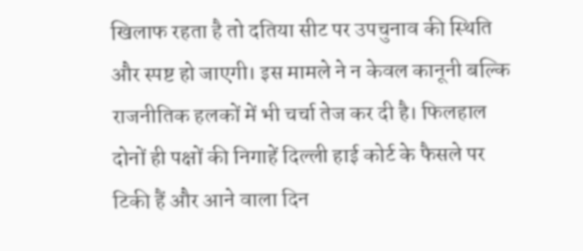खिलाफ रहता है तो दतिया सीट पर उपचुनाव की स्थिति और स्पष्ट हो जाएगी। इस मामले ने न केवल कानूनी बल्कि राजनीतिक हलकों में भी चर्चा तेज कर दी है। फिलहाल दोनों ही पक्षों की निगाहें दिल्ली हाई कोर्ट के फैसले पर टिकी हैं और आने वाला दिन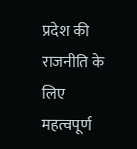प्रदेश की राजनीति के लिए महत्वपूर्ण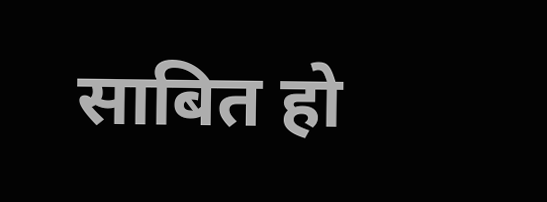साबित हो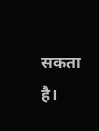सकता है।